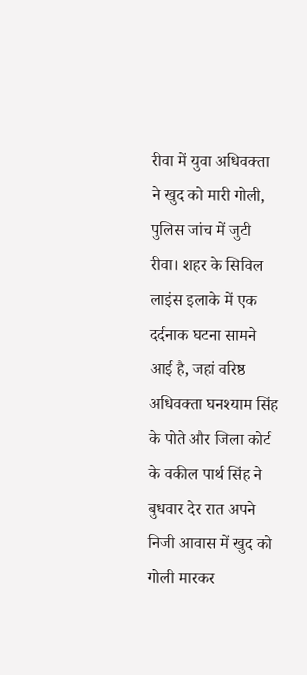रीवा में युवा अधिवक्ता ने खुद को मारी गोली, पुलिस जांच में जुटी
रीवा। शहर के सिविल लाइंस इलाके में एक दर्दनाक घटना सामने आई है, जहां वरिष्ठ अधिवक्ता घनश्याम सिंह के पोते और जिला कोर्ट के वकील पार्थ सिंह ने बुधवार देर रात अपने निजी आवास में खुद को गोली मारकर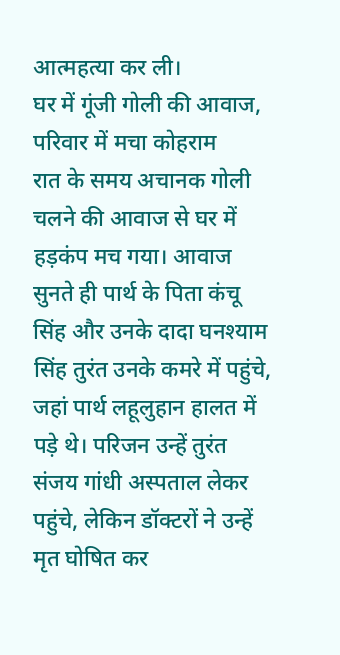आत्महत्या कर ली।
घर में गूंजी गोली की आवाज, परिवार में मचा कोहराम
रात के समय अचानक गोली चलने की आवाज से घर में हड़कंप मच गया। आवाज सुनते ही पार्थ के पिता कंचू सिंह और उनके दादा घनश्याम सिंह तुरंत उनके कमरे में पहुंचे, जहां पार्थ लहूलुहान हालत में पड़े थे। परिजन उन्हें तुरंत संजय गांधी अस्पताल लेकर पहुंचे, लेकिन डॉक्टरों ने उन्हें मृत घोषित कर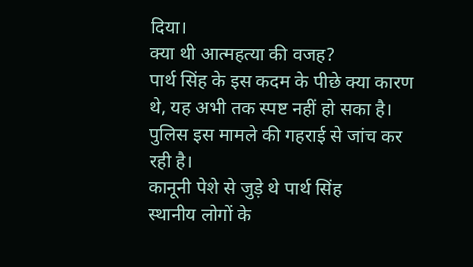दिया।
क्या थी आत्महत्या की वजह?
पार्थ सिंह के इस कदम के पीछे क्या कारण थे, यह अभी तक स्पष्ट नहीं हो सका है। पुलिस इस मामले की गहराई से जांच कर रही है।
कानूनी पेशे से जुड़े थे पार्थ सिंह
स्थानीय लोगों के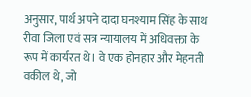अनुसार, पार्थ अपने दादा घनश्याम सिंह के साथ रीवा जिला एवं सत्र न्यायालय में अधिवक्ता के रूप में कार्यरत थे। वे एक होनहार और मेहनती वकील थे, जो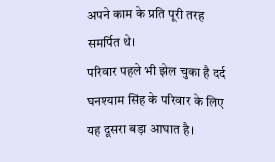अपने काम के प्रति पूरी तरह समर्पित थे।
परिवार पहले भी झेल चुका है दर्द
घनश्याम सिंह के परिवार के लिए यह दूसरा बड़ा आघात है।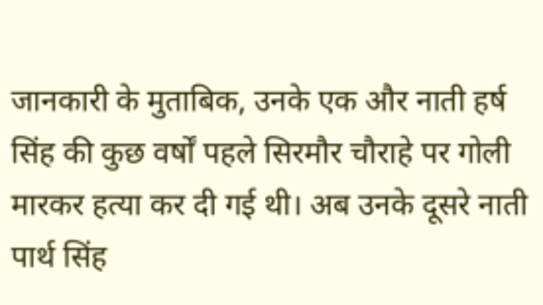जानकारी के मुताबिक, उनके एक और नाती हर्ष सिंह की कुछ वर्षों पहले सिरमौर चौराहे पर गोली मारकर हत्या कर दी गई थी। अब उनके दूसरे नाती पार्थ सिंह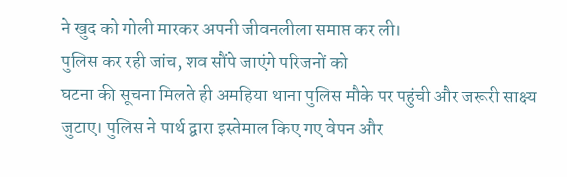ने खुद को गोली मारकर अपनी जीवनलीला समाप्त कर ली।
पुलिस कर रही जांच, शव सौंपे जाएंगे परिजनों को
घटना की सूचना मिलते ही अमहिया थाना पुलिस मौके पर पहुंची और जरूरी साक्ष्य जुटाए। पुलिस ने पार्थ द्वारा इस्तेमाल किए गए वेपन और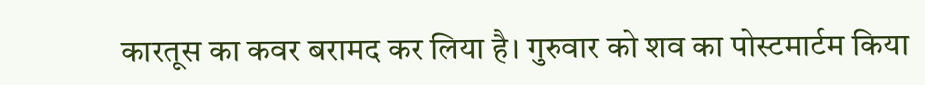कारतूस का कवर बरामद कर लिया है। गुरुवार को शव का पोस्टमार्टम किया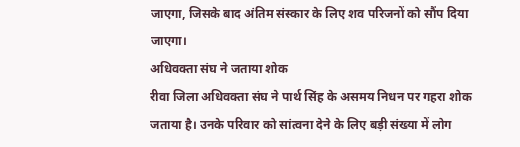जाएगा, जिसके बाद अंतिम संस्कार के लिए शव परिजनों को सौंप दिया जाएगा।
अधिवक्ता संघ ने जताया शोक
रीवा जिला अधिवक्ता संघ ने पार्थ सिंह के असमय निधन पर गहरा शोक जताया है। उनके परिवार को सांत्वना देने के लिए बड़ी संख्या में लोग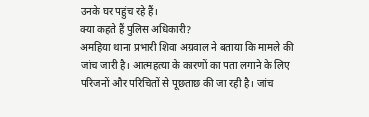उनके घर पहुंच रहे हैं।
क्या कहते हैं पुलिस अधिकारी?
अमहिया थाना प्रभारी शिवा अग्रवाल ने बताया कि मामले की जांच जारी है। आत्महत्या के कारणों का पता लगाने के लिए परिजनों और परिचितों से पूछताछ की जा रही है। जांच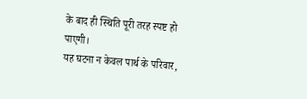के बाद ही स्थिति पूरी तरह स्पष्ट हो पाएगी।
यह घटना न केवल पार्थ के परिवार,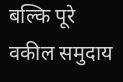बल्कि पूरे वकील समुदाय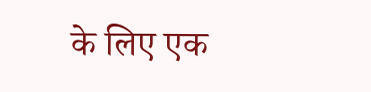के लिए एक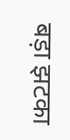बड़ा झटका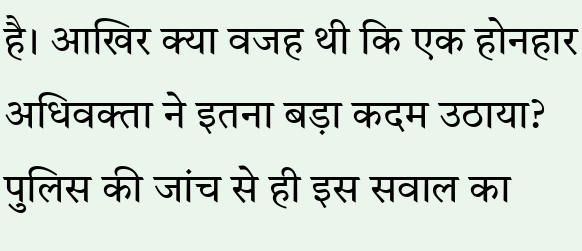है। आखिर क्या वजह थी कि एक होनहार अधिवक्ता ने इतना बड़ा कदम उठाया? पुलिस की जांच से ही इस सवाल का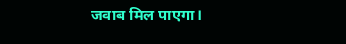जवाब मिल पाएगा।